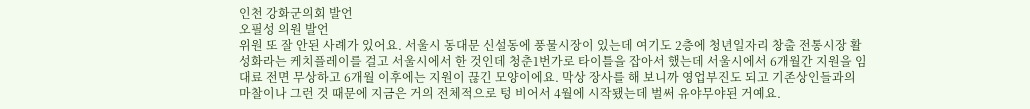인천 강화군의회 발언
오필성 의원 발언
위원 또 잘 안된 사례가 있어요. 서울시 동대문 신설동에 풍물시장이 있는데 여기도 2층에 청년일자리 창출 전통시장 활성화라는 케치플레이를 걸고 서울시에서 한 것인데 청춘1번가로 타이틀을 잡아서 했는데 서울시에서 6개월간 지원을 임대료 전면 무상하고 6개월 이후에는 지원이 끊긴 모양이에요. 막상 장사를 해 보니까 영업부진도 되고 기존상인들과의 마찰이나 그런 것 때문에 지금은 거의 전체적으로 텅 비어서 4월에 시작됐는데 벌써 유야무야된 거예요.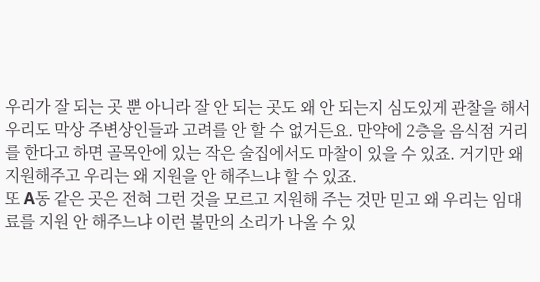우리가 잘 되는 곳 뿐 아니라 잘 안 되는 곳도 왜 안 되는지 심도있게 관찰을 해서 우리도 막상 주변상인들과 고려를 안 할 수 없거든요. 만약에 2층을 음식점 거리를 한다고 하면 골목안에 있는 작은 술집에서도 마찰이 있을 수 있죠. 거기만 왜 지원해주고 우리는 왜 지원을 안 해주느냐 할 수 있죠.
또 A동 같은 곳은 전혀 그런 것을 모르고 지원해 주는 것만 믿고 왜 우리는 임대료를 지원 안 해주느냐 이런 불만의 소리가 나올 수 있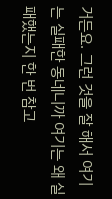거든요. 그런 것을 잘 해서 여기는 실패한 동네니까 여기는 왜 실패했는지 한 번 참고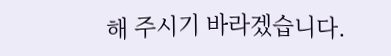해 주시기 바라겠습니다.